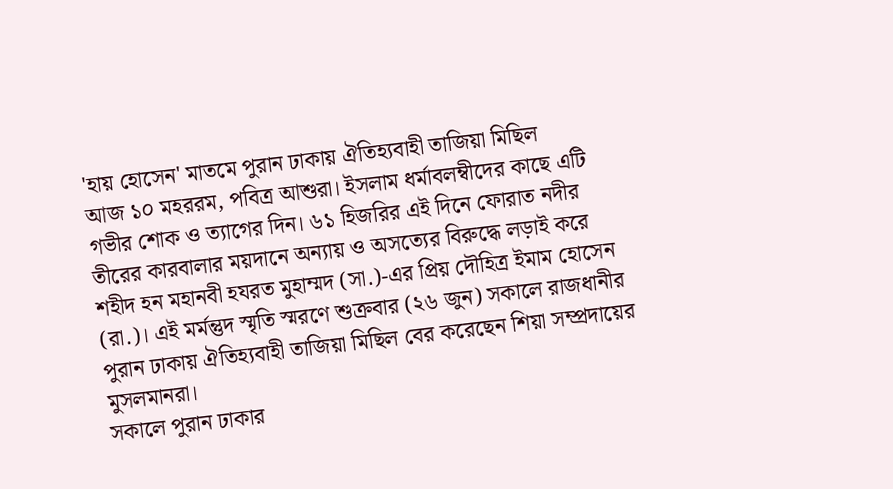'হায় হোসেন' মাতমে পুরান ঢাকায় ঐতিহ্যবাহী তাজিয়া মিছিল
আজ ১০ মহররম, পবিত্র আশুরা। ইসলাম ধর্মাবলম্বীদের কাছে এটি গভীর শোক ও ত্যাগের দিন। ৬১ হিজরির এই দিনে ফোরাত নদীর তীরের কারবালার ময়দানে অন্যায় ও অসত্যের বিরুদ্ধে লড়াই করে শহীদ হন মহানবী হযরত মুহাম্মদ (সা.)-এর প্রিয় দৌহিত্র ইমাম হোসেন (রা.)। এই মর্মন্তুদ স্মৃতি স্মরণে শুক্রবার (২৬ জুন) সকালে রাজধানীর পুরান ঢাকায় ঐতিহ্যবাহী তাজিয়া মিছিল বের করেছেন শিয়া সম্প্রদায়ের মুসলমানরা।
সকালে পুরান ঢাকার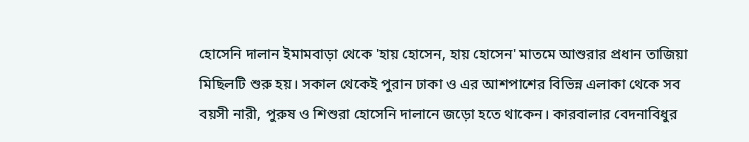হোসেনি দালান ইমামবাড়া থেকে 'হায় হোসেন, হায় হোসেন' মাতমে আশুরার প্রধান তাজিয়া মিছিলটি শুরু হয়। সকাল থেকেই পুরান ঢাকা ও এর আশপাশের বিভিন্ন এলাকা থেকে সব বয়সী নারী, পুরুষ ও শিশুরা হোসেনি দালানে জড়ো হতে থাকেন। কারবালার বেদনাবিধুর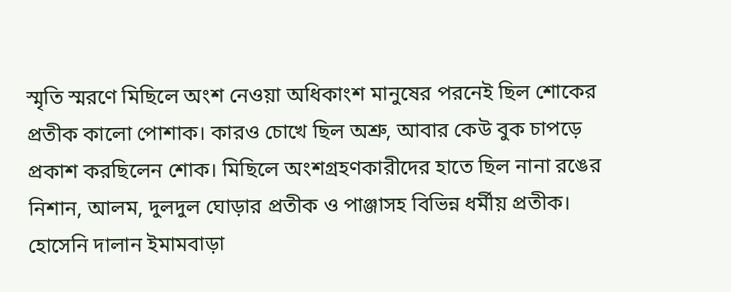স্মৃতি স্মরণে মিছিলে অংশ নেওয়া অধিকাংশ মানুষের পরনেই ছিল শোকের প্রতীক কালো পোশাক। কারও চোখে ছিল অশ্রু, আবার কেউ বুক চাপড়ে প্রকাশ করছিলেন শোক। মিছিলে অংশগ্রহণকারীদের হাতে ছিল নানা রঙের নিশান, আলম, দুলদুল ঘোড়ার প্রতীক ও পাঞ্জাসহ বিভিন্ন ধর্মীয় প্রতীক।
হোসেনি দালান ইমামবাড়া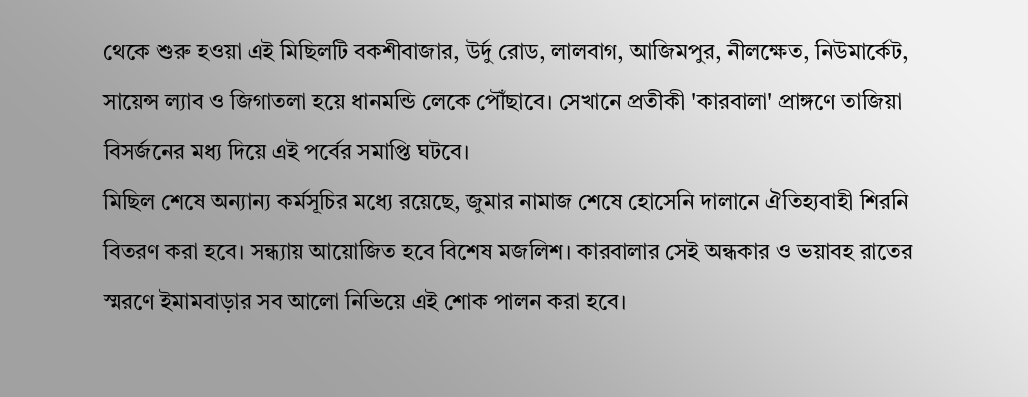থেকে শুরু হওয়া এই মিছিলটি বকশীবাজার, উর্দু রোড, লালবাগ, আজিমপুর, নীলক্ষেত, নিউমার্কেট, সায়েন্স ল্যাব ও জিগাতলা হয়ে ধানমন্ডি লেকে পৌঁছাবে। সেখানে প্রতীকী 'কারবালা' প্রাঙ্গণে তাজিয়া বিসর্জনের মধ্য দিয়ে এই পর্বের সমাপ্তি ঘটবে।
মিছিল শেষে অন্যান্য কর্মসূচির মধ্যে রয়েছে, জুমার নামাজ শেষে হোসেনি দালানে ঐতিহ্যবাহী শিরনি বিতরণ করা হবে। সন্ধ্যায় আয়োজিত হবে বিশেষ মজলিশ। কারবালার সেই অন্ধকার ও ভয়াবহ রাতের স্মরণে ইমামবাড়ার সব আলো নিভিয়ে এই শোক পালন করা হবে।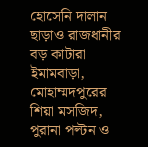হোসেনি দালান ছাড়াও রাজধানীর বড় কাটারা ইমামবাড়া, মোহাম্মদপুরের শিয়া মসজিদ, পুরানা পল্টন ও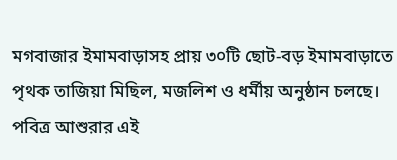মগবাজার ইমামবাড়াসহ প্রায় ৩০টি ছোট-বড় ইমামবাড়াতে পৃথক তাজিয়া মিছিল, মজলিশ ও ধর্মীয় অনুষ্ঠান চলছে।
পবিত্র আশুরার এই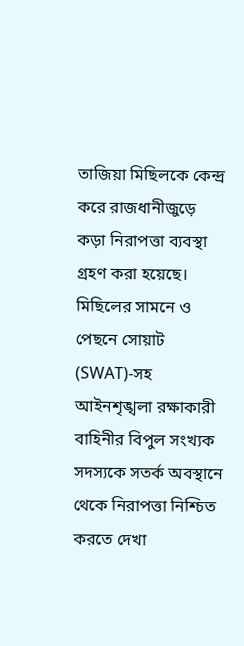তাজিয়া মিছিলকে কেন্দ্র করে রাজধানীজুড়ে কড়া নিরাপত্তা ব্যবস্থা গ্রহণ করা হয়েছে। মিছিলের সামনে ও পেছনে সোয়াট (SWAT)-সহ আইনশৃঙ্খলা রক্ষাকারী বাহিনীর বিপুল সংখ্যক সদস্যকে সতর্ক অবস্থানে থেকে নিরাপত্তা নিশ্চিত করতে দেখা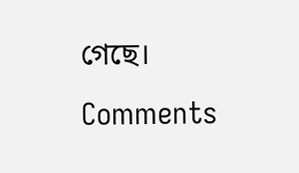গেছে।
Comments